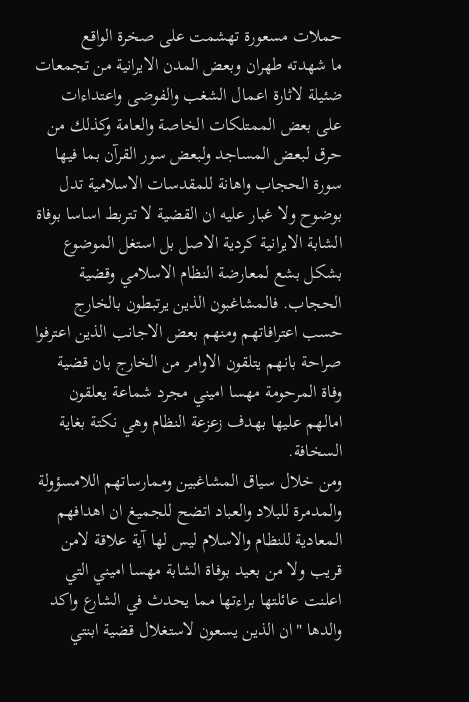حملات مسعورة تهشمت على صخرة الواقع
ما شهدته طهران وبعض المدن الايرانية من تجمعات ضئيلة لاثارة اعمال الشغب والفوضى واعتداءات على بعض الممتلكات الخاصة والعامة وكذلك من حرق لبعض المساجد ولبعض سور القرآن بما فيها سورة الحجاب واهانة للمقدسات الاسلامية تدل بوضوح ولا غبار عليه ان القضية لا تتربط اساسا بوفاة الشابة الايرانية كردية الاصل بل استغل الموضوع بشكل بشع لمعارضة النظام الاسلامي وقضية الحجاب. فالمشاغبون الذين يرتبطون بالخارج حسب اعترافاتهم ومنهم بعض الاجانب الذين اعترفوا صراحة بانهم يتلقون الاوامر من الخارج بان قضية وفاة المرحومة مهسا اميني مجرد شماعة يعلقون امالهم عليها بهدف زعزعة النظام وهي نكتة بغاية السخافة.
ومن خلال سياق المشاغبين وممارساتهم اللامسؤولة والمدمرة للبلاد والعباد اتضح للجميغ ان اهدافهم المعادية للنظام والاسلام ليس لها آية علاقة لامن قريب ولا من بعيد بوفاة الشابة مهسا اميني التي اعلنت عائلتها براءتها مما يحدث في الشارع واكد والدها "ان الذين يسعون لاستغلال قضية ابنتي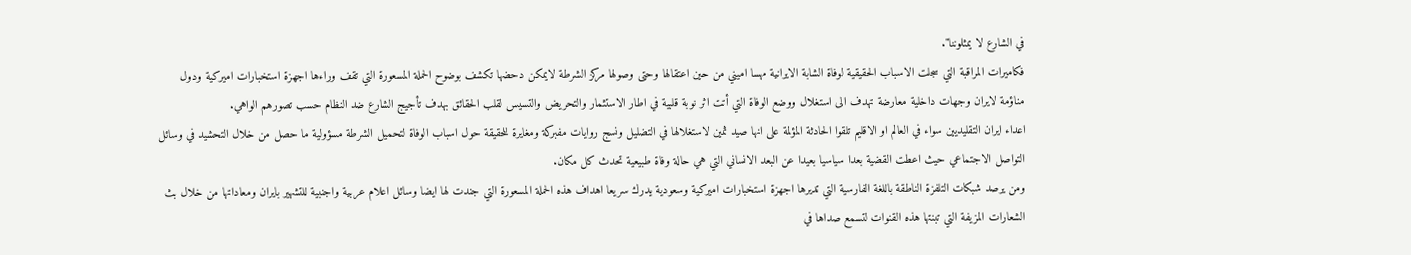في الشارع لا يمثلوننا".
فكاميرات المراقبة التي سجلت الاسباب الحقيقية لوفاة الشابة الايرانية مهسا اميني من حين اعتقالها وحتى وصولها مركز الشرطة لايمكن دحضها تكشف بوضوح الحملة المسعورة التي تقف وراءها اجهزة استخبارات اميركية ودول مناؤمة لايران وجهات داخلية معارضة تهدف الى استغلال ووضع الوفاة التي أتت اثر نوبة قلبية في اطار الاستثمار والتحريض والتسيس لقلب الحقائق بهدف تأجيج الشارع ضد النظام حسب تصورهم الواهي.
اعداء ايران التقليديين سواء في العالم او الاقليم تلقوا الحادثة المؤلمة على انها صيد ثمين لاستغلالها في التضليل ونسج روايات مفبركة ومغايرة للحقيقة حول اسباب الوفاة لتحميل الشرطة مسؤولية ما حصل من خلال التحشيد في وسائل التواصل الاجتماعي حيث اعطت القضية بعدا سياسيا بعيدا عن البعد الانساني التي هي حالة وفاة طبيعية تحدث كل مكان.
ومن يرصد شبكات التلفزة الناطقة باللغة الفارسية التي تديرها اجهزة استخبارات اميركية وسعودية يدرك سريعا اهداف هذه الحملة المسعورة التي جندت لها ايضا وسائل اعلام عربية واجنبية للتشهير بايران ومعاداتها من خلال بث الشعارات المزيفة التي تبنتها هذه القنوات لتسمع صداها في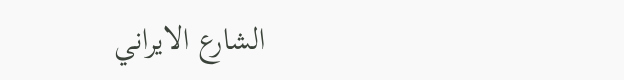الشارع الايراني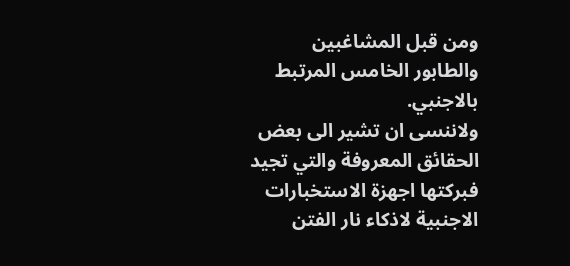ومن قبل المشاغبين والطابور الخامس المرتبط بالاجنبي.
ولاننسى ان تشير الى بعض الحقائق المعروفة والتي تجيد فبركتها اجهزة الاستخبارات الاجنبية لاذكاء نار الفتن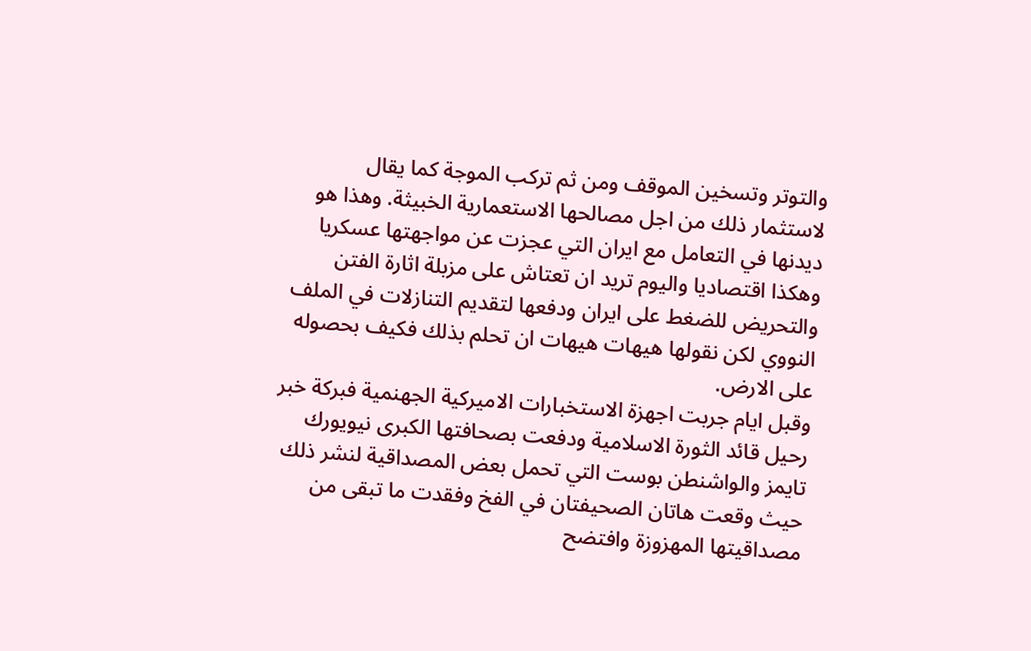والتوتر وتسخين الموقف ومن ثم تركب الموجة كما يقال لاستثمار ذلك من اجل مصالحها الاستعمارية الخبيثة. وهذا هو ديدنها في التعامل مع ايران التي عجزت عن مواجهتها عسكريا وهكذا اقتصاديا واليوم تريد ان تعتاش على مزبلة اثارة الفتن والتحريض للضغط على ايران ودفعها لتقديم التنازلات في الملف النووي لكن نقولها هيهات هيهات ان تحلم بذلك فكيف بحصوله على الارض.
وقبل ايام جربت اجهزة الاستخبارات الاميركية الجهنمية فبركة خبر رحيل قائد الثورة الاسلامية ودفعت بصحافتها الكبرى نيويورك تايمز والواشنطن بوست التي تحمل بعض المصداقية لنشر ذلك حيث وقعت هاتان الصحيفتان في الفخ وفقدت ما تبقى من مصداقيتها المهزوزة وافتضح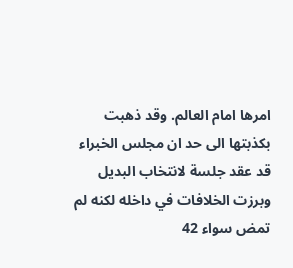امرها امام العالم. وقد ذهبت بكذبتها الى حد ان مجلس الخبراء قد عقد جلسة لانتخاب البديل وبرزت الخلافات في داخله لكنه لم تمض سواء 42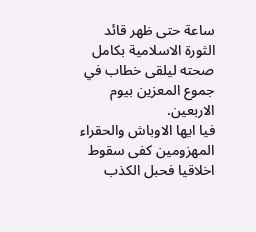ساعة حتى ظهر قائد الثورة الاسلامية بكامل صحته ليلقى خطاب في جموع المعزين بيوم الاربعين.
فيا ايها الاوباش والحقراء المهزومين كفى سقوط اخلاقيا فحبل الكذب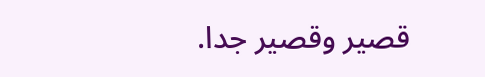قصير وقصير جدا.